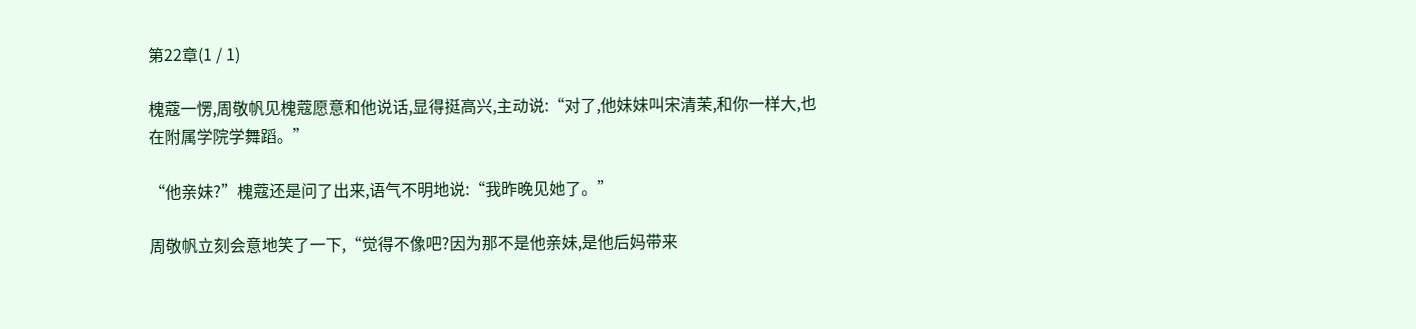第22章(1 / 1)

槐蔻一愣,周敬帆见槐蔻愿意和他说话,显得挺高兴,主动说:“对了,他妹妹叫宋清茉,和你一样大,也在附属学院学舞蹈。”

“他亲妹?”槐蔻还是问了出来,语气不明地说:“我昨晚见她了。”

周敬帆立刻会意地笑了一下,“觉得不像吧?因为那不是他亲妹,是他后妈带来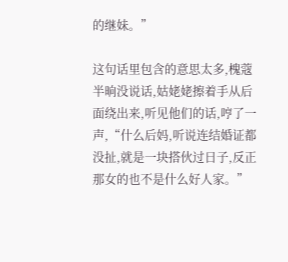的继妹。”

这句话里包含的意思太多,槐蔻半晌没说话,姑姥姥擦着手从后面绕出来,听见他们的话,哼了一声,“什么后妈,听说连结婚证都没扯,就是一块搭伙过日子,反正那女的也不是什么好人家。”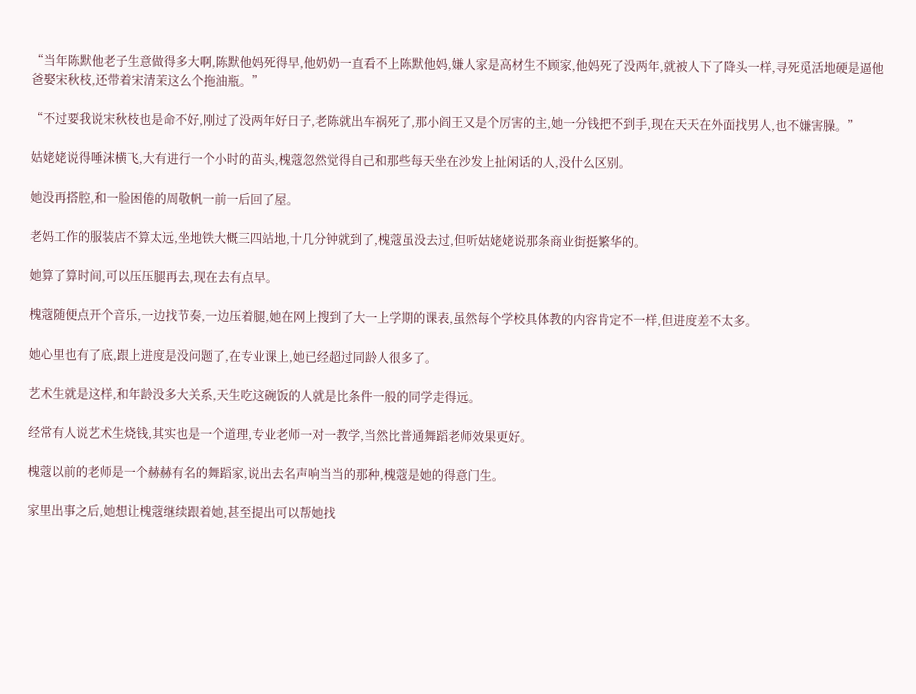“当年陈默他老子生意做得多大啊,陈默他妈死得早,他奶奶一直看不上陈默他妈,嫌人家是高材生不顾家,他妈死了没两年,就被人下了降头一样,寻死觅活地硬是逼他爸娶宋秋枝,还带着宋清茉这么个拖油瓶。”

“不过要我说宋秋枝也是命不好,刚过了没两年好日子,老陈就出车祸死了,那小阎王又是个厉害的主,她一分钱把不到手,现在天天在外面找男人,也不嫌害臊。”

姑姥姥说得唾沫横飞,大有进行一个小时的苗头,槐蔻忽然觉得自己和那些每天坐在沙发上扯闲话的人,没什么区别。

她没再搭腔,和一脸困倦的周敬帆一前一后回了屋。

老妈工作的服装店不算太远,坐地铁大概三四站地,十几分钟就到了,槐蔻虽没去过,但听姑姥姥说那条商业街挺繁华的。

她算了算时间,可以压压腿再去,现在去有点早。

槐蔻随便点开个音乐,一边找节奏,一边压着腿,她在网上搜到了大一上学期的课表,虽然每个学校具体教的内容肯定不一样,但进度差不太多。

她心里也有了底,跟上进度是没问题了,在专业课上,她已经超过同龄人很多了。

艺术生就是这样,和年龄没多大关系,天生吃这碗饭的人就是比条件一般的同学走得远。

经常有人说艺术生烧钱,其实也是一个道理,专业老师一对一教学,当然比普通舞蹈老师效果更好。

槐蔻以前的老师是一个赫赫有名的舞蹈家,说出去名声响当当的那种,槐蔻是她的得意门生。

家里出事之后,她想让槐蔻继续跟着她,甚至提出可以帮她找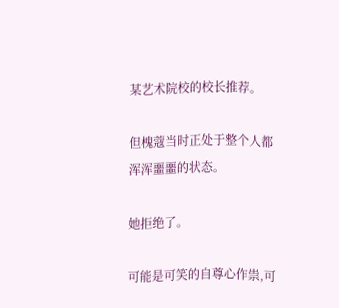某艺术院校的校长推荐。

但槐蔻当时正处于整个人都浑浑噩噩的状态。

她拒绝了。

可能是可笑的自尊心作祟,可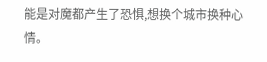能是对魔都产生了恐惧,想换个城市换种心情。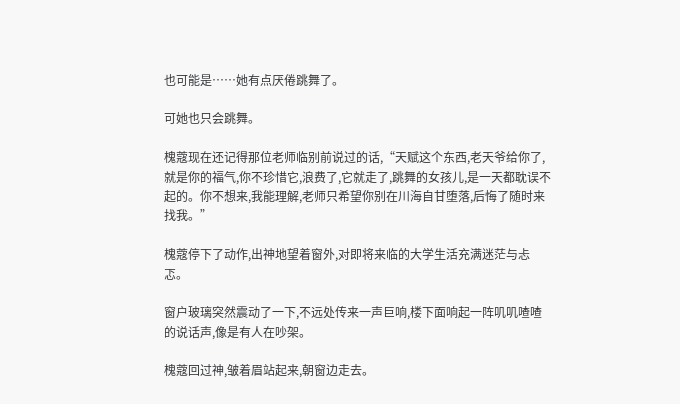也可能是……她有点厌倦跳舞了。

可她也只会跳舞。

槐蔻现在还记得那位老师临别前说过的话,“天赋这个东西,老天爷给你了,就是你的福气,你不珍惜它,浪费了,它就走了,跳舞的女孩儿,是一天都耽误不起的。你不想来,我能理解,老师只希望你别在川海自甘堕落,后悔了随时来找我。”

槐蔻停下了动作,出神地望着窗外,对即将来临的大学生活充满迷茫与忐忑。

窗户玻璃突然震动了一下,不远处传来一声巨响,楼下面响起一阵叽叽喳喳的说话声,像是有人在吵架。

槐蔻回过神,皱着眉站起来,朝窗边走去。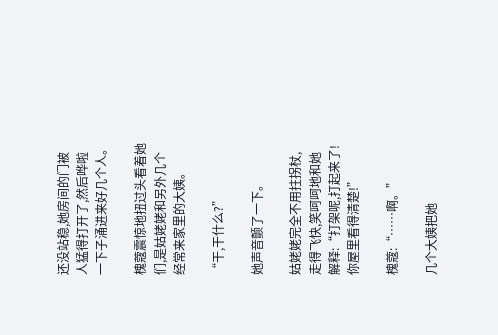还没站稳,她房间的门被人猛得打开了,然后哗啦一下子涌进来好几个人。

槐蔻震惊地扭过头看着她们,是姑姥姥和另外几个经常来家里的大姨。

“干,干什么?”

她声音颤了一下。

姑姥姥完全不用拄拐杖,走得飞快,笑呵呵地和她解释:“打架呢,打起来了!你屋里看得清楚!”

槐蔻:“……啊。”

几个大姨把她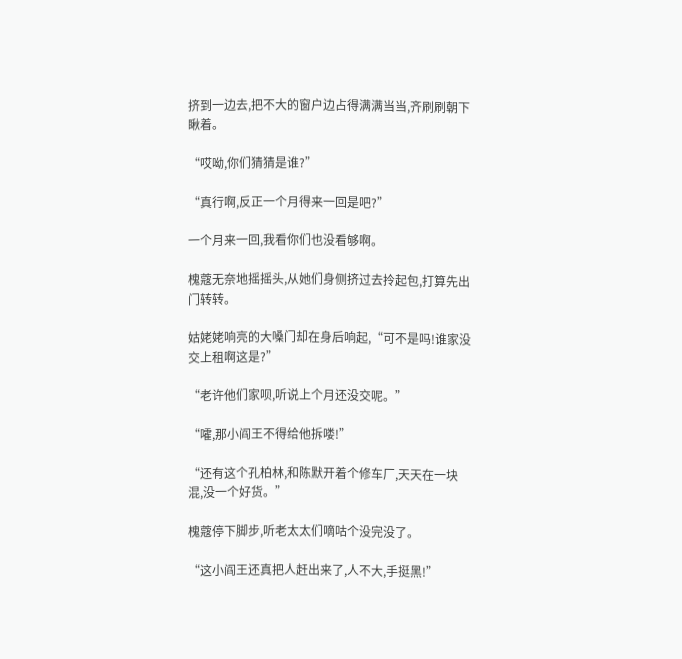挤到一边去,把不大的窗户边占得满满当当,齐刷刷朝下瞅着。

“哎呦,你们猜猜是谁?”

“真行啊,反正一个月得来一回是吧?”

一个月来一回,我看你们也没看够啊。

槐蔻无奈地摇摇头,从她们身侧挤过去拎起包,打算先出门转转。

姑姥姥响亮的大嗓门却在身后响起,“可不是吗!谁家没交上租啊这是?”

“老许他们家呗,听说上个月还没交呢。”

“嚯,那小阎王不得给他拆喽!”

“还有这个孔柏林,和陈默开着个修车厂,天天在一块混,没一个好货。”

槐蔻停下脚步,听老太太们嘀咕个没完没了。

“这小阎王还真把人赶出来了,人不大,手挺黑!”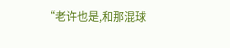“老许也是,和那混球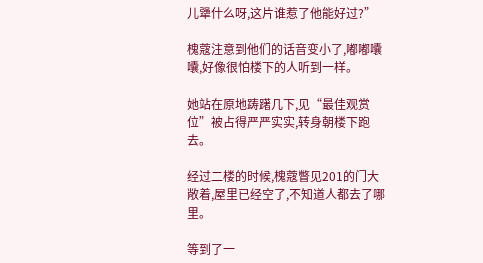儿犟什么呀,这片谁惹了他能好过?”

槐蔻注意到他们的话音变小了,嘟嘟囔囔,好像很怕楼下的人听到一样。

她站在原地踌躇几下,见“最佳观赏位”被占得严严实实,转身朝楼下跑去。

经过二楼的时候,槐蔻瞥见201的门大敞着,屋里已经空了,不知道人都去了哪里。

等到了一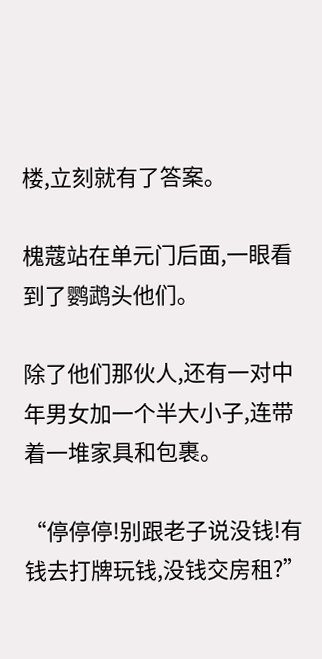楼,立刻就有了答案。

槐蔻站在单元门后面,一眼看到了鹦鹉头他们。

除了他们那伙人,还有一对中年男女加一个半大小子,连带着一堆家具和包裹。

“停停停!别跟老子说没钱!有钱去打牌玩钱,没钱交房租?”